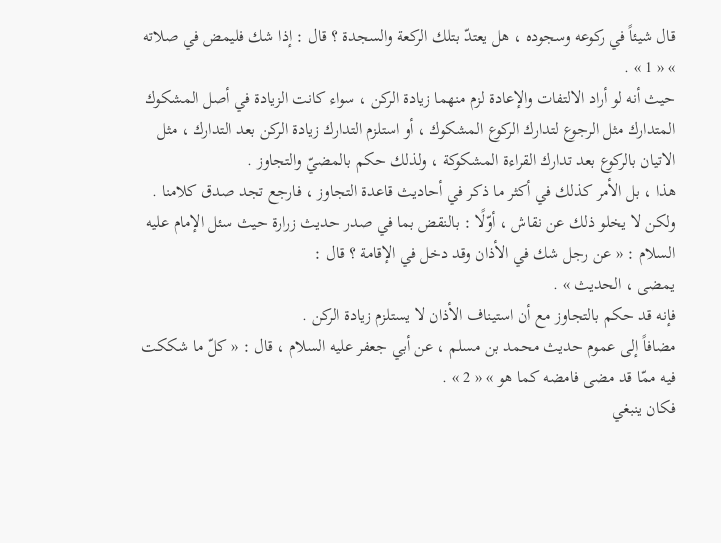قال شيئاً في ركوعه وسجوده ، هل يعتدّ بتلك الركعة والسجدة ؟ قال : إذا شك فليمض في صلاته » « 1 » .
حيث أنه لو أراد الالتفات والإعادة لزم منهما زيادة الركن ، سواء كانت الزيادة في أصل المشكوك المتدارك مثل الرجوع لتدارك الركوع المشكوك ، أو استلزم التدارك زيادة الركن بعد التدارك ، مثل الاتيان بالركوع بعد تدارك القراءة المشكوكة ، ولذلك حكم بالمضيّ والتجاوز .
هذا ، بل الأمر كذلك في أكثر ما ذكر في أحاديث قاعدة التجاوز ، فارجع تجد صدق كلامنا .
ولكن لا يخلو ذلك عن نقاش ، أوّلًا : بالنقض بما في صدر حديث زرارة حيث سئل الإمام عليه السلام : « عن رجل شك في الأذان وقد دخل في الإقامة ؟ قال :
يمضى ، الحديث » .
فإنه قد حكم بالتجاوز مع أن استيناف الأذان لا يستلزم زيادة الركن .
مضافاً إلى عموم حديث محمد بن مسلم ، عن أبي جعفر عليه السلام ، قال : « كلّ ما شككت فيه ممّا قد مضى فامضه كما هو » « 2 » .
فكان ينبغي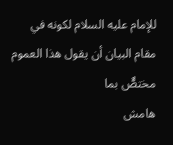للإمام عليه السلام لكونه في مقام البيان أن يقول هذا العموم مختصٌّ بما
هامش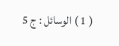( 1 ) الوسائل : ج 5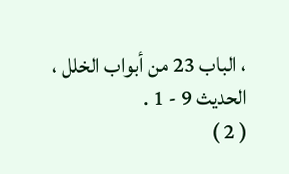، الباب 23 من أبواب الخلل ، الحديث 9 - 1 .
( 2 )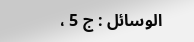الوسائل : ج 5 ،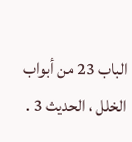الباب 23 من أبواب الخلل ، الحديث 3 .